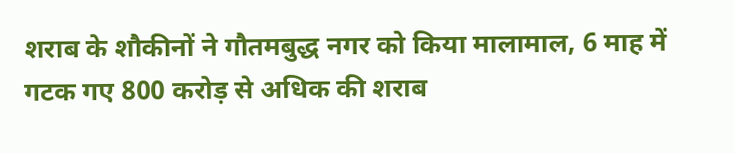शराब के शौकीनों ने गौतमबुद्ध नगर को किया मालामाल, 6 माह में गटक गए 800 करोड़ से अधिक की शराब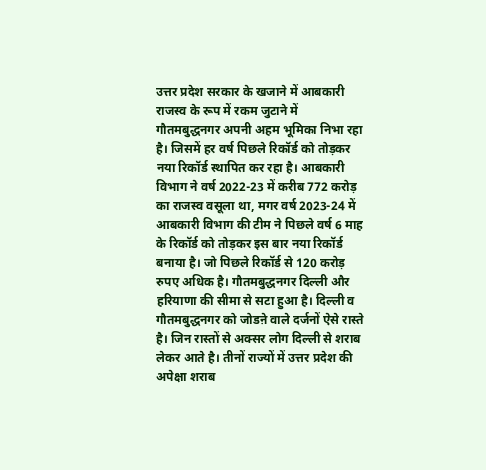उत्तर प्रदेश सरकार के खजाने में आबकारी राजस्व के रूप में रकम जुटाने में गौतमबुद्धनगर अपनी अहम भूमिका निभा रहा है। जिसमें हर वर्ष पिछले रिकॉर्ड को तोड़कर नया रिकॉर्ड स्थापित कर रहा है। आबकारी विभाग ने वर्ष 2022-23 में करीब 772 करोड़ का राजस्व वसूला था, मगर वर्ष 2023-24 में आबकारी विभाग की टीम ने पिछले वर्ष 6 माह के रिकॉर्ड को तोड़कर इस बार नया रिकॉर्ड बनाया है। जो पिछले रिकॉर्ड से 120 करोड़ रुपए अधिक है। गौतमबुद्धनगर दिल्ली और हरियाणा की सीमा से सटा हुआ है। दिल्ली व गौतमबुद्धनगर को जोडऩे वाले दर्जनों ऐसे रास्ते है। जिन रास्तों से अक्सर लोग दिल्ली से शराब लेकर आते है। तीनों राज्यों में उत्तर प्रदेश की अपेक्षा शराब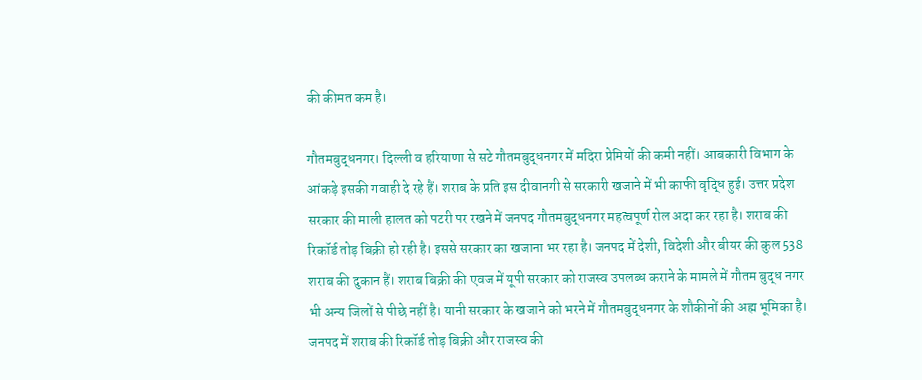की कीमत कम है।

गौतमबुद्धनगर। दिल्ली व हरियाणा से सटे गौतमबुद्धनगर में मदिरा प्रेमियों की कमी नहीं। आबकारी विभाग के आंकड़े इसकी गवाही दे रहे हैं। शराब के प्रति इस दीवानगी से सरकारी खजाने में भी काफी वृद्धि हुई। उत्तर प्रदेश सरकार की माली हालत को पटरी पर रखने में जनपद गौतमबुद्धनगर महत्वपूर्ण रोल अदा कर रहा है। शराब की रिकॉर्ड तोड़ बिक्री हो रही है। इससे सरकार का खजाना भर रहा है। जनपद में देशी, विदेशी और बीयर की कुल 538 शराब की दुकान हैं। शराब बिक्री की एवज में यूपी सरकार को राजस्व उपलब्ध कराने के मामले में गौतम बुद्ध नगर भी अन्य जिलों से पीछे नहीं है। यानी सरकार के खजाने को भरने में गौतमबुद्धनगर के शौकीनों की अह्म भूमिका है। जनपद में शराब की रिकॉर्ड तोड़ बिक्री और राजस्व की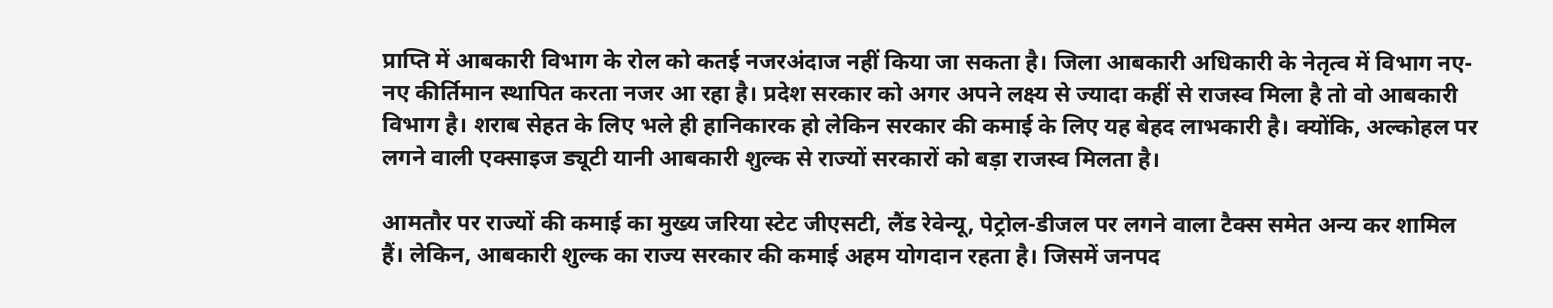प्राप्ति में आबकारी विभाग के रोल को कतई नजरअंदाज नहीं किया जा सकता है। जिला आबकारी अधिकारी के नेतृत्व में विभाग नए-नए कीर्तिमान स्थापित करता नजर आ रहा है। प्रदेश सरकार को अगर अपने लक्ष्य से ज्यादा कहीं से राजस्व मिला है तो वो आबकारी विभाग है। शराब सेहत के लिए भले ही हानिकारक हो लेकिन सरकार की कमाई के लिए यह बेहद लाभकारी है। क्योंकि, अल्कोहल पर लगने वाली एक्साइज ड्यूटी यानी आबकारी शुल्क से राज्यों सरकारों को बड़ा राजस्व मिलता है।

आमतौर पर राज्यों की कमाई का मुख्य जरिया स्टेट जीएसटी, लैंड रेवेन्यू, पेट्रोल-डीजल पर लगने वाला टैक्स समेत अन्य कर शामिल हैं। लेकिन, आबकारी शुल्क का राज्य सरकार की कमाई अहम योगदान रहता है। जिसमें जनपद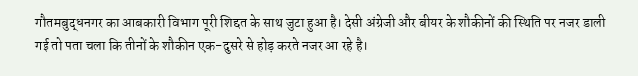गौतमबुद्धनगर का आबकारी विभाग पूरी शिद्दत के साथ जुटा हुआ है। देसी अंग्रेजी और बीयर के शौकीनों की स्थिति पर नजर डाली गई तो पता चला कि तीनों के शौकीन एक-दुसरे से होड़ करते नजर आ रहे है।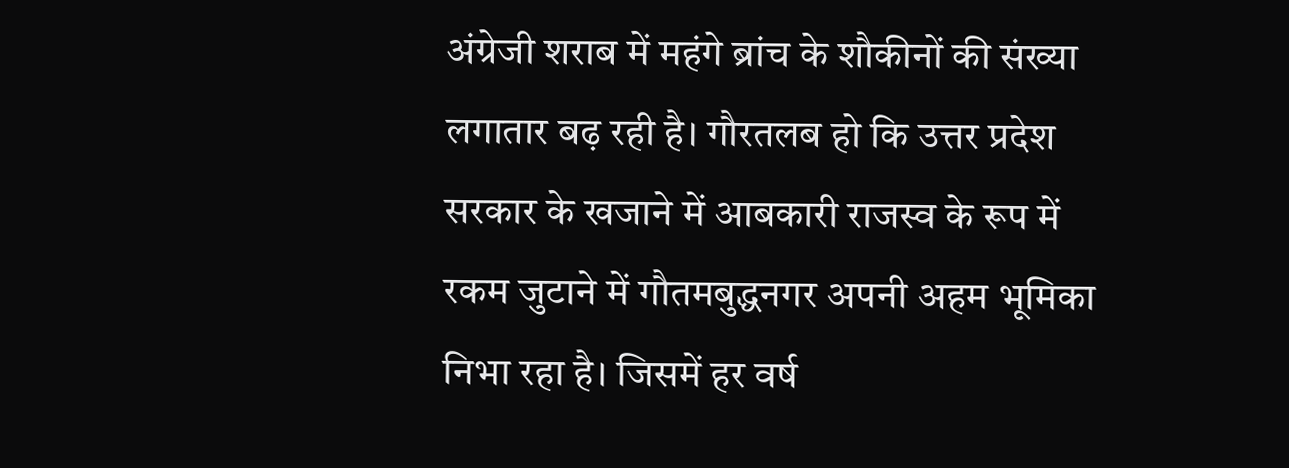अंग्रेजी शराब में महंगे ब्रांच के शौकीनों की संख्या लगातार बढ़ रही है। गौरतलब हो कि उत्तर प्रदेश सरकार के खजाने में आबकारी राजस्व के रूप में रकम जुटाने में गौतमबुद्धनगर अपनी अहम भूमिका निभा रहा है। जिसमें हर वर्ष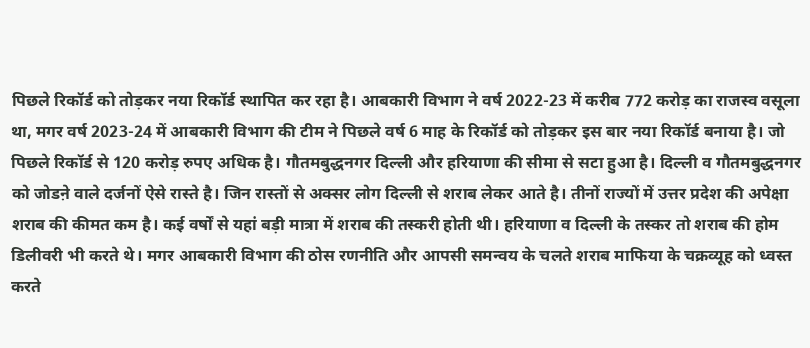पिछले रिकॉर्ड को तोड़कर नया रिकॉर्ड स्थापित कर रहा है। आबकारी विभाग ने वर्ष 2022-23 में करीब 772 करोड़ का राजस्व वसूला था, मगर वर्ष 2023-24 में आबकारी विभाग की टीम ने पिछले वर्ष 6 माह के रिकॉर्ड को तोड़कर इस बार नया रिकॉर्ड बनाया है। जो पिछले रिकॉर्ड से 120 करोड़ रुपए अधिक है। गौतमबुद्धनगर दिल्ली और हरियाणा की सीमा से सटा हुआ है। दिल्ली व गौतमबुद्धनगर को जोडऩे वाले दर्जनों ऐसे रास्ते है। जिन रास्तों से अक्सर लोग दिल्ली से शराब लेकर आते है। तीनों राज्यों में उत्तर प्रदेश की अपेक्षा शराब की कीमत कम है। कई वर्षों से यहां बड़ी मात्रा में शराब की तस्करी होती थी। हरियाणा व दिल्ली के तस्कर तो शराब की होम डिलीवरी भी करते थे। मगर आबकारी विभाग की ठोस रणनीति और आपसी समन्वय के चलते शराब माफिया के चक्रव्यूह को ध्वस्त करते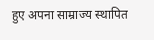हुए अपना साम्राज्य स्थापित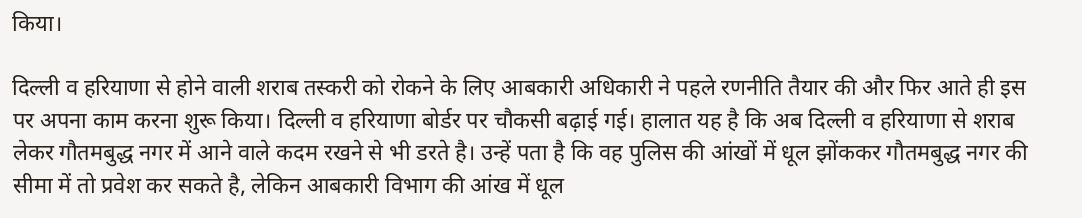किया।

दिल्ली व हरियाणा से होने वाली शराब तस्करी को रोकने के लिए आबकारी अधिकारी ने पहले रणनीति तैयार की और फिर आते ही इस पर अपना काम करना शुरू किया। दिल्ली व हरियाणा बोर्डर पर चौकसी बढ़ाई गई। हालात यह है कि अब दिल्ली व हरियाणा से शराब लेकर गौतमबुद्ध नगर में आने वाले कदम रखने से भी डरते है। उन्हें पता है कि वह पुलिस की आंखों में धूल झोंककर गौतमबुद्ध नगर की सीमा में तो प्रवेश कर सकते है, लेकिन आबकारी विभाग की आंख में धूल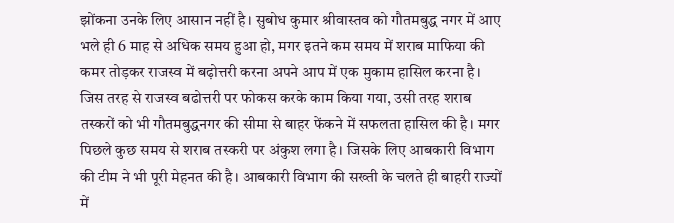झोंकना उनके लिए आसान नहीं है। सुबोध कुमार श्रीवास्तव को गौतमबुद्ध नगर में आए भले ही 6 माह से अधिक समय हुआ हो, मगर इतने कम समय में शराब माफिया की कमर तोड़कर राजस्व में बढ़ोत्तरी करना अपने आप में एक मुकाम हासिल करना है। जिस तरह से राजस्व बढोत्तरी पर फोकस करके काम किया गया, उसी तरह शराब तस्करों को भी गौतमबुद्धनगर की सीमा से बाहर फेंकने में सफलता हासिल की है। मगर पिछले कुछ समय से शराब तस्करी पर अंकुश लगा है। जिसके लिए आबकारी विभाग की टीम ने भी पूरी मेहनत की है। आबकारी विभाग की सख्ती के चलते ही बाहरी राज्यों में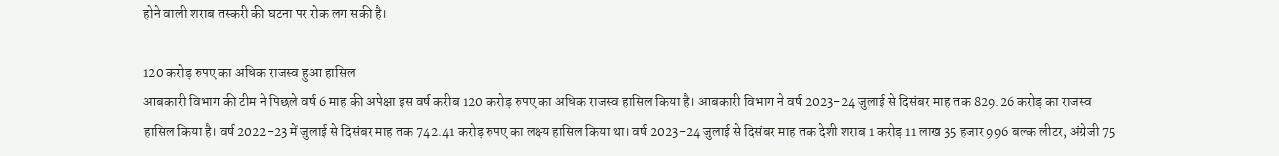होने वाली शराब तस्करी की घटना पर रोक लग सकी है।

120 करोड़ रुपए का अधिक राजस्व हुआ हासिल
आबकारी विभाग की टीम ने पिछले वर्ष 6 माह की अपेक्षा इस वर्ष करीब 120 करोड़ रुपए का अधिक राजस्व हासिल किया है। आबकारी विभाग ने वर्ष 2023-24 जुलाई से दिसंबर माह तक 829.26 करोड़ का राजस्व हासिल किया है। वर्ष 2022-23 में जुलाई से दिसंबर माह तक 742.41 करोड़ रुपए का लक्ष्य हासिल किया था। वर्ष 2023-24 जुलाई से दिसंबर माह तक देशी शराब 1 करोड़ 11 लाख 35 हजार 996 बल्क लीटर, अंग्रेजी 75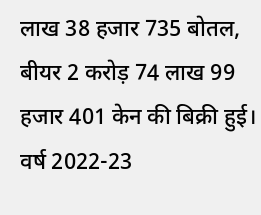लाख 38 हजार 735 बोतल, बीयर 2 करोड़ 74 लाख 99 हजार 401 केन की बिक्री हुई। वर्ष 2022-23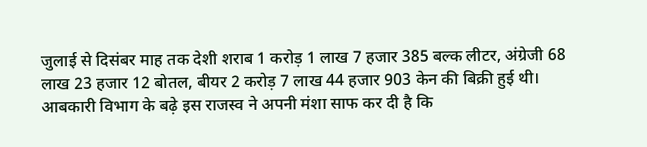जुलाई से दिसंबर माह तक देशी शराब 1 करोड़ 1 लाख 7 हजार 385 बल्क लीटर, अंग्रेजी 68 लाख 23 हजार 12 बोतल, बीयर 2 करोड़ 7 लाख 44 हजार 903 केन की बिक्री हुई थी। आबकारी विभाग के बढ़े इस राजस्व ने अपनी मंशा साफ कर दी है कि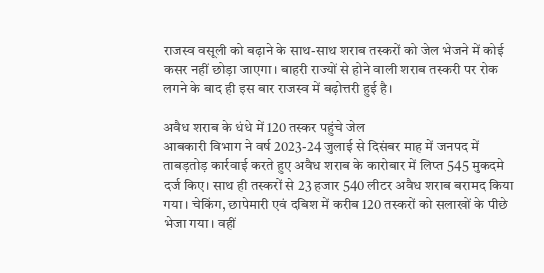राजस्व वसूली को बढ़ाने के साथ-साथ शराब तस्करों को जेल भेजने में कोई कसर नहीं छोड़ा जाएगा। बाहरी राज्यों से होने वाली शराब तस्करी पर रोक लगने के बाद ही इस बार राजस्व में बढ़ोत्तरी हुई है।

अवैध शराब के धंधे में 120 तस्कर पहुंचे जेल
आबकारी विभाग ने वर्ष 2023-24 जुलाई से दिसंबर माह में जनपद में ताबड़तोड़ कार्रवाई करते हुए अवैध शराब के कारोबार में लिप्त 545 मुकदमे दर्ज किए। साथ ही तस्करों से 23 हजार 540 लीटर अवैध शराब बरामद किया गया। चेकिंग, छापेमारी एवं दबिश में करीब 120 तस्करों को सलाखों के पीछे भेजा गया। वहीं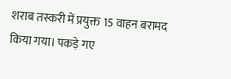शराब तस्करी में प्रयुक्त 15 वाहन बरामद किया गया। पकड़े गए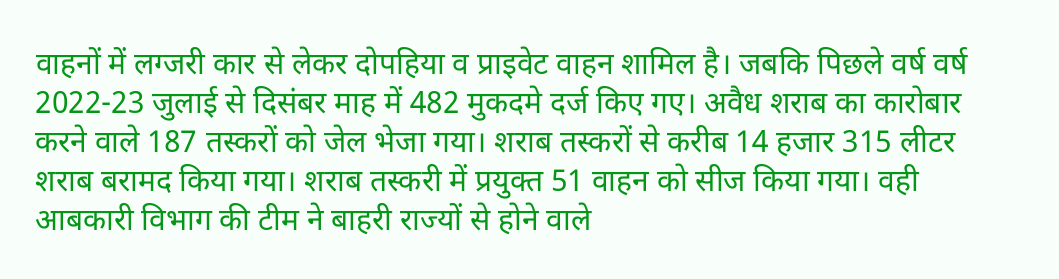वाहनों में लग्जरी कार से लेकर दोपहिया व प्राइवेट वाहन शामिल है। जबकि पिछले वर्ष वर्ष 2022-23 जुलाई से दिसंबर माह में 482 मुकदमे दर्ज किए गए। अवैध शराब का कारोबार करने वाले 187 तस्करों को जेल भेजा गया। शराब तस्करों से करीब 14 हजार 315 लीटर शराब बरामद किया गया। शराब तस्करी में प्रयुक्त 51 वाहन को सीज किया गया। वही आबकारी विभाग की टीम ने बाहरी राज्यों से होने वाले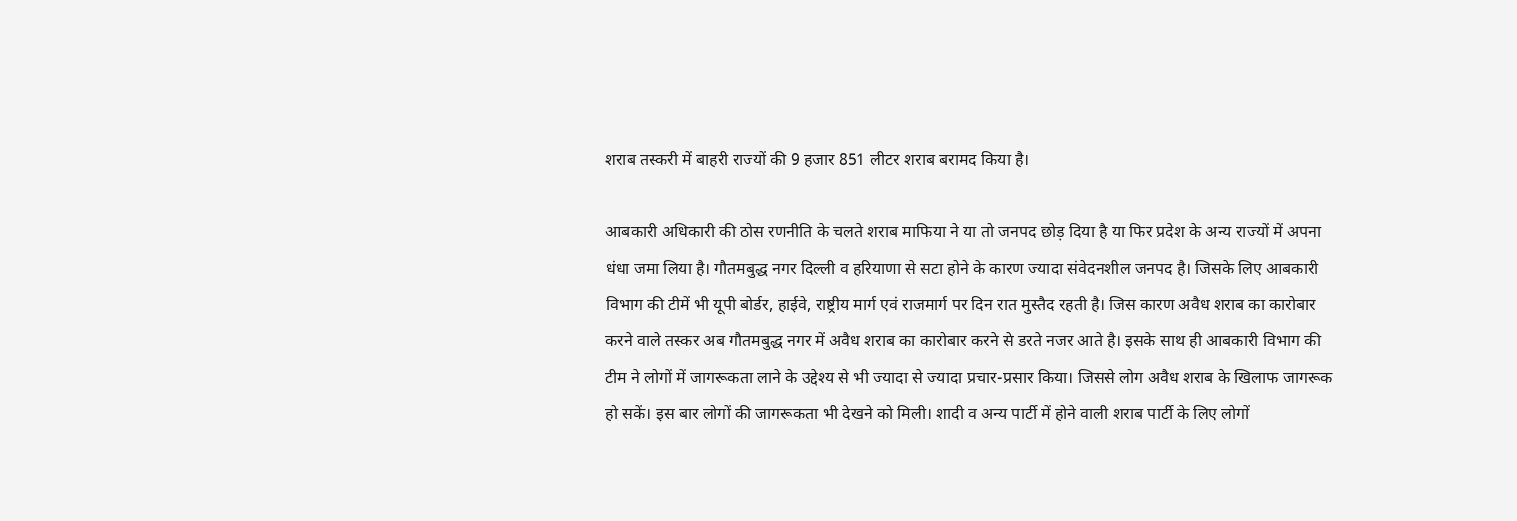शराब तस्करी में बाहरी राज्यों की 9 हजार 851 लीटर शराब बरामद किया है।

आबकारी अधिकारी की ठोस रणनीति के चलते शराब माफिया ने या तो जनपद छोड़ दिया है या फिर प्रदेश के अन्य राज्यों में अपना धंधा जमा लिया है। गौतमबुद्ध नगर दिल्ली व हरियाणा से सटा होने के कारण ज्यादा संवेदनशील जनपद है। जिसके लिए आबकारी विभाग की टीमें भी यूपी बोर्डर, हाईवे, राष्ट्रीय मार्ग एवं राजमार्ग पर दिन रात मुस्तैद रहती है। जिस कारण अवैध शराब का कारोबार करने वाले तस्कर अब गौतमबुद्ध नगर में अवैध शराब का कारोबार करने से डरते नजर आते है। इसके साथ ही आबकारी विभाग की टीम ने लोगों में जागरूकता लाने के उद्देश्य से भी ज्यादा से ज्यादा प्रचार-प्रसार किया। जिससे लोग अवैध शराब के खिलाफ जागरूक हो सकें। इस बार लोगों की जागरूकता भी देखने को मिली। शादी व अन्य पार्टी में होने वाली शराब पार्टी के लिए लोगों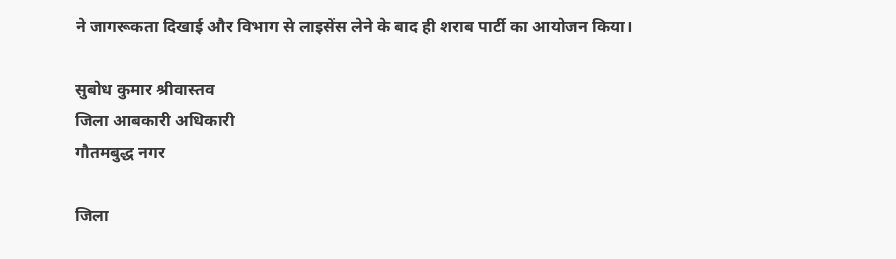ने जागरूकता दिखाई और विभाग से लाइसेंस लेने के बाद ही शराब पार्टी का आयोजन किया।

सुबोध कुमार श्रीवास्तव
जिला आबकारी अधिकारी
गौतमबुद्ध नगर

जिला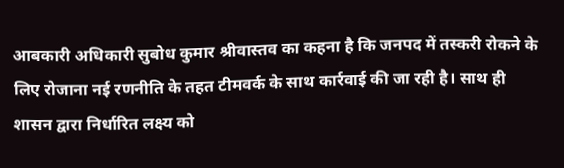आबकारी अधिकारी सुबोध कुमार श्रीवास्तव का कहना है कि जनपद में तस्करी रोकने के लिए रोजाना नई रणनीति के तहत टीमवर्क के साथ कार्रवाई की जा रही है। साथ ही शासन द्वारा निर्धारित लक्ष्य को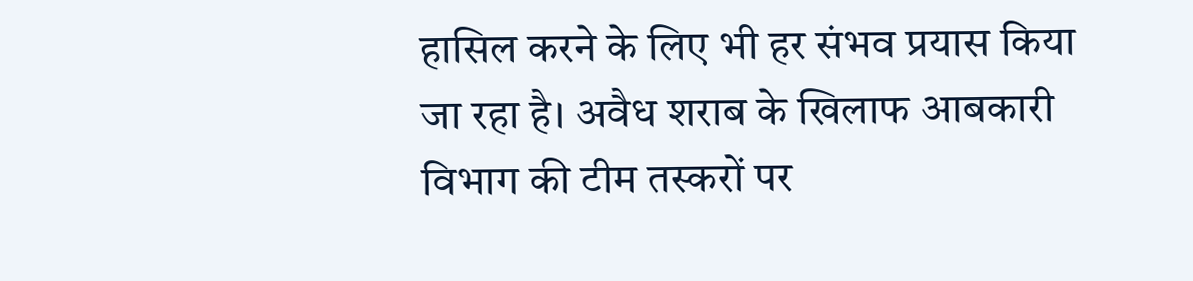हासिल करने के लिए भी हर संभव प्रयास किया जा रहा है। अवैध शराब के खिलाफ आबकारी विभाग की टीम तस्करों पर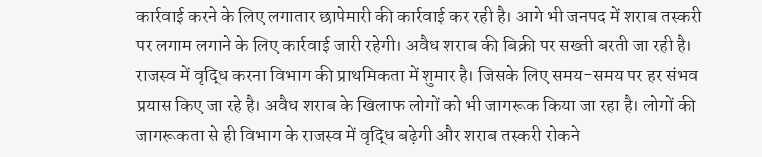कार्रवाई करने के लिए लगातार छापेमारी की कार्रवाई कर रही है। आगे भी जनपद में शराब तस्करी पर लगाम लगाने के लिए कार्रवाई जारी रहेगी। अवैध शराब की बिक्री पर सख्ती बरती जा रही है। राजस्व में वृद्धि करना विभाग की प्राथमिकता में शुमार है। जिसके लिए समय-समय पर हर संभव प्रयास किए जा रहे है। अवैध शराब के खिलाफ लोगों को भी जागरूक किया जा रहा है। लोगों की जागरूकता से ही विभाग के राजस्व में वृद्धि बढ़ेगी और शराब तस्करी रोकने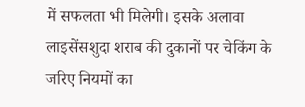में सफलता भी मिलेगी। इसके अलावा लाइसेंसशुदा शराब की दुकानों पर चेकिंग के जरिए नियमों का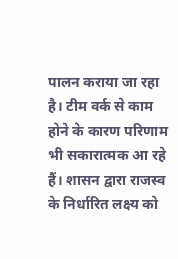पालन कराया जा रहा है। टीम वर्क से काम होने के कारण परिणाम भी सकारात्मक आ रहे हैं। शासन द्वारा राजस्व के निर्धारित लक्ष्य को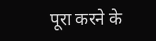पूरा करने के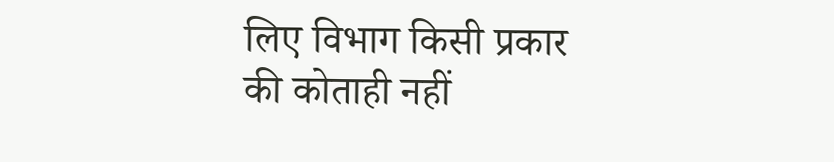लिए विभाग किसी प्रकार की कोताही नहीं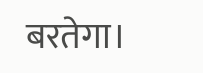बरतेगा।